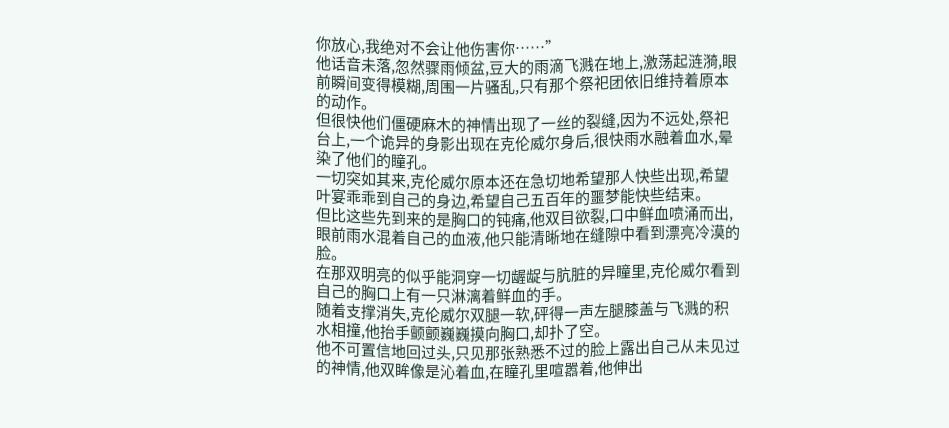你放心,我绝对不会让他伤害你……”
他话音未落,忽然骤雨倾盆,豆大的雨滴飞溅在地上,激荡起涟漪,眼前瞬间变得模糊,周围一片骚乱,只有那个祭祀团依旧维持着原本的动作。
但很快他们僵硬麻木的神情出现了一丝的裂缝,因为不远处,祭祀台上,一个诡异的身影出现在克伦威尔身后,很快雨水融着血水,晕染了他们的瞳孔。
一切突如其来,克伦威尔原本还在急切地希望那人快些出现,希望叶宴乖乖到自己的身边,希望自己五百年的噩梦能快些结束。
但比这些先到来的是胸口的钝痛,他双目欲裂,口中鲜血喷涌而出,眼前雨水混着自己的血液,他只能清晰地在缝隙中看到漂亮冷漠的脸。
在那双明亮的似乎能洞穿一切龌龊与肮脏的异瞳里,克伦威尔看到自己的胸口上有一只淋漓着鲜血的手。
随着支撑消失,克伦威尔双腿一软,砰得一声左腿膝盖与飞溅的积水相撞,他抬手颤颤巍巍摸向胸口,却扑了空。
他不可置信地回过头,只见那张熟悉不过的脸上露出自己从未见过的神情,他双眸像是沁着血,在瞳孔里喧嚣着,他伸出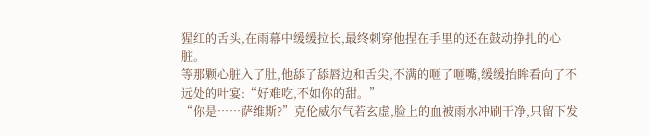猩红的舌头,在雨幕中缓缓拉长,最终刺穿他捏在手里的还在鼓动挣扎的心脏。
等那颗心脏入了肚,他舔了舔唇边和舌尖,不满的咂了咂嘴,缓缓抬眸看向了不远处的叶宴:“好难吃,不如你的甜。”
“你是……萨维斯?”克伦威尔气若玄虚,脸上的血被雨水冲刷干净,只留下发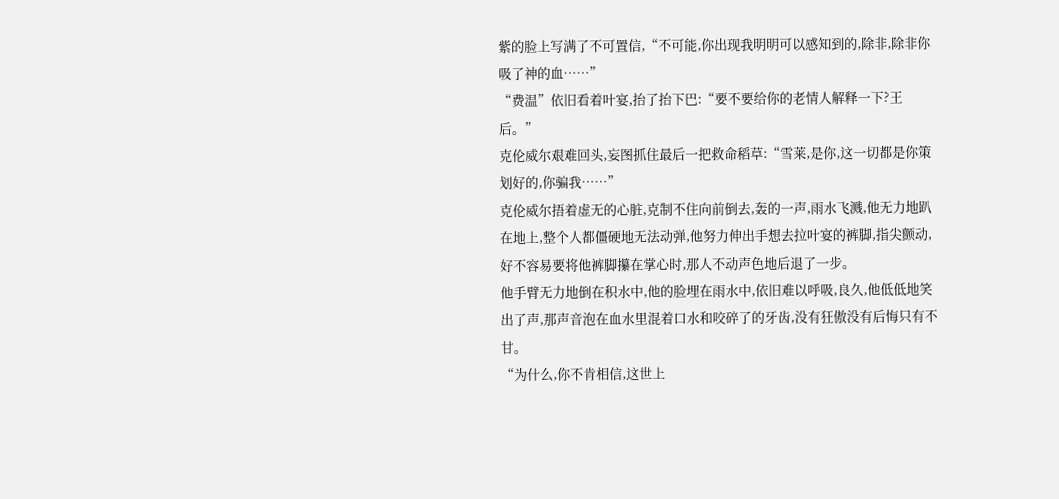紫的脸上写满了不可置信,“不可能,你出现我明明可以感知到的,除非,除非你吸了神的血……”
“费温”依旧看着叶宴,抬了抬下巴:“要不要给你的老情人解释一下?王后。”
克伦威尔艰难回头,妄图抓住最后一把救命稻草:“雪莱,是你,这一切都是你策划好的,你骗我……”
克伦威尔捂着虚无的心脏,克制不住向前倒去,轰的一声,雨水飞溅,他无力地趴在地上,整个人都僵硬地无法动弹,他努力伸出手想去拉叶宴的裤脚,指尖颤动,好不容易要将他裤脚攥在掌心时,那人不动声色地后退了一步。
他手臂无力地倒在积水中,他的脸埋在雨水中,依旧难以呼吸,良久,他低低地笑出了声,那声音泡在血水里混着口水和咬碎了的牙齿,没有狂傲没有后悔只有不甘。
“为什么,你不肯相信,这世上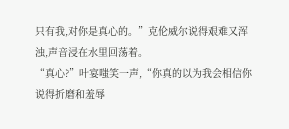只有我,对你是真心的。”克伦威尔说得艰难又浑浊,声音浸在水里回荡着。
“真心?”叶宴嗤笑一声,“你真的以为我会相信你说得折磨和羞辱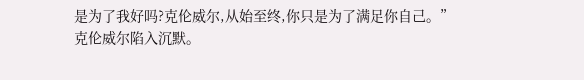是为了我好吗?克伦威尔,从始至终,你只是为了满足你自己。”
克伦威尔陷入沉默。